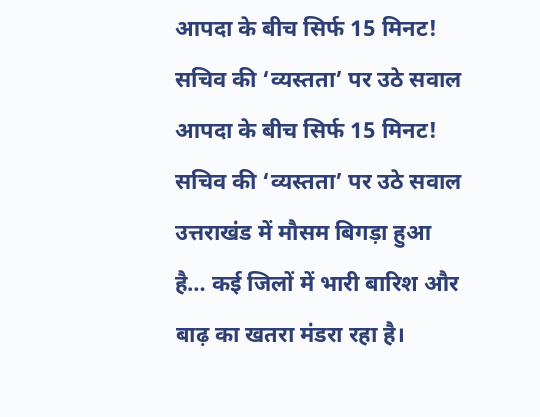आपदा के बीच सिर्फ 15 मिनट! सचिव की ‘व्यस्तता’ पर उठे सवाल
आपदा के बीच सिर्फ 15 मिनट! सचिव की ‘व्यस्तता’ पर उठे सवाल
उत्तराखंड में मौसम बिगड़ा हुआ है… कई जिलों में भारी बारिश और बाढ़ का खतरा मंडरा रहा है।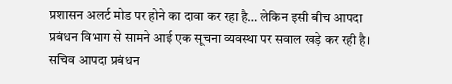प्रशासन अलर्ट मोड पर होने का दावा कर रहा है… लेकिन इसी बीच आपदा प्रबंधन विभाग से सामने आई एक सूचना व्यवस्था पर सवाल खड़े कर रही है।
सचिव आपदा प्रबंधन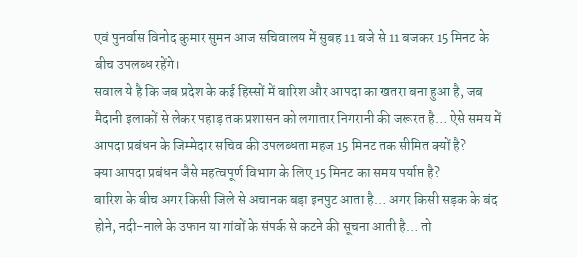एवं पुनर्वास विनोद कुमार सुमन आज सचिवालय में सुबह 11 बजे से 11 बजकर 15 मिनट के बीच उपलब्ध रहेंगे।
सवाल ये है कि जब प्रदेश के कई हिस्सों में बारिश और आपदा का खतरा बना हुआ है, जब मैदानी इलाकों से लेकर पहाड़ तक प्रशासन को लगातार निगरानी की जरूरत है… ऐसे समय में आपदा प्रबंधन के जिम्मेदार सचिव की उपलब्धता महज 15 मिनट तक सीमित क्यों है?
क्या आपदा प्रबंधन जैसे महत्वपूर्ण विभाग के लिए 15 मिनट का समय पर्याप्त है?
बारिश के बीच अगर किसी जिले से अचानक बड़ा इनपुट आता है… अगर किसी सड़क के बंद होने, नदी-नाले के उफान या गांवों के संपर्क से कटने की सूचना आती है… तो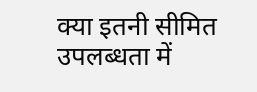क्या इतनी सीमित उपलब्धता में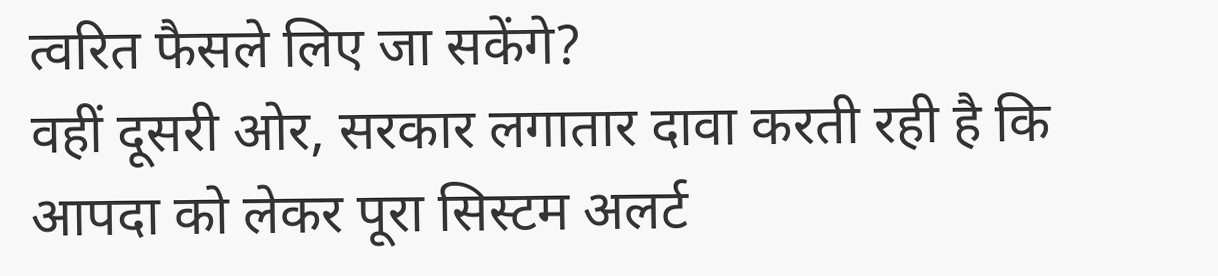त्वरित फैसले लिए जा सकेंगे?
वहीं दूसरी ओर, सरकार लगातार दावा करती रही है कि आपदा को लेकर पूरा सिस्टम अलर्ट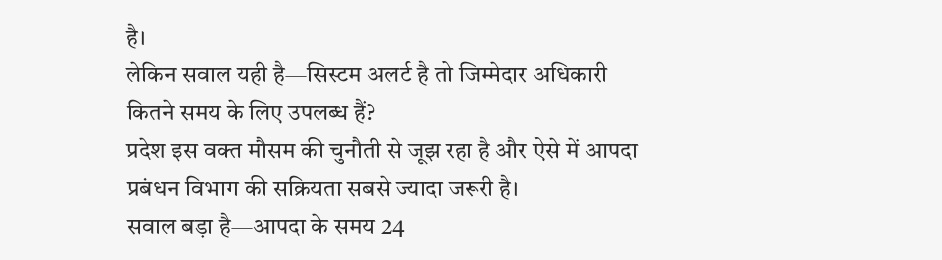है।
लेकिन सवाल यही है—सिस्टम अलर्ट है तो जिम्मेदार अधिकारी कितने समय के लिए उपलब्ध हैं?
प्रदेश इस वक्त मौसम की चुनौती से जूझ रहा है और ऐसे में आपदा प्रबंधन विभाग की सक्रियता सबसे ज्यादा जरूरी है।
सवाल बड़ा है—आपदा के समय 24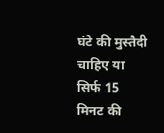घंटे की मुस्तैदी चाहिए या सिर्फ 15 मिनट की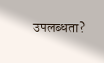उपलब्धता?